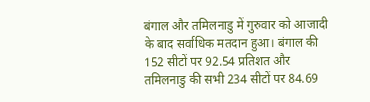बंगाल और तमिलनाडु में गुरुवार को आजादी के बाद सर्वाधिक मतदान हुआ। बंगाल की 152 सीटों पर 92.54 प्रतिशत और तमिलनाडु की सभी 234 सीटों पर 84.69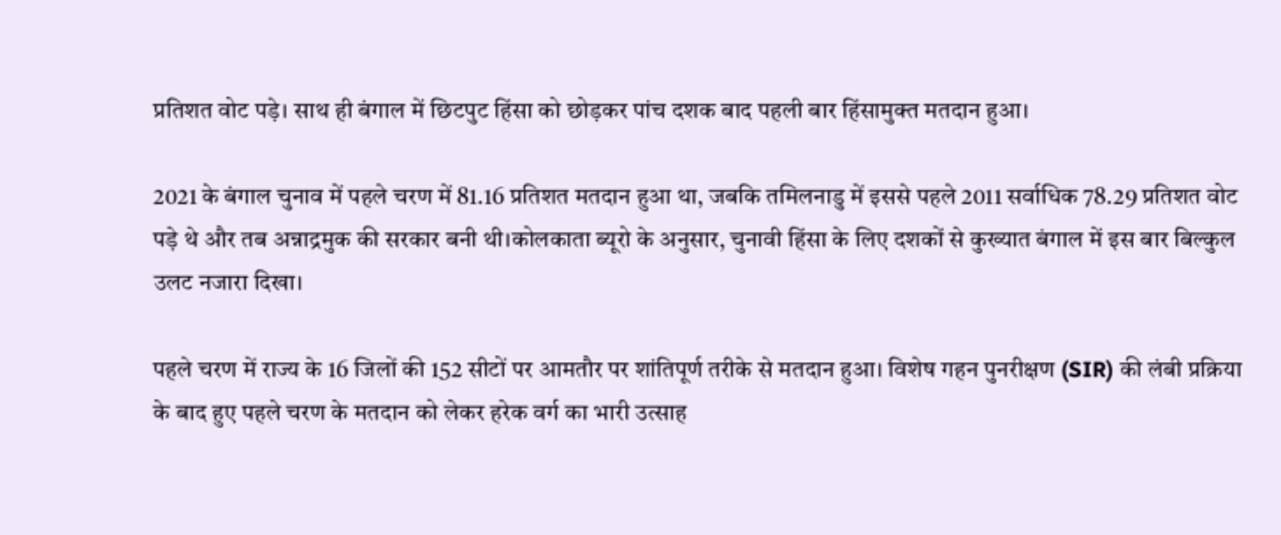प्रतिशत वोट पड़े। साथ ही बंगाल में छिटपुट हिंसा को छोड़कर पांच दशक बाद पहली बार हिंसामुक्त मतदान हुआ।

2021 के बंगाल चुनाव में पहले चरण में 81.16 प्रतिशत मतदान हुआ था, जबकि तमिलनाडु में इससे पहले 2011 सर्वाधिक 78.29 प्रतिशत वोट पड़े थे और तब अन्नाद्रमुक की सरकार बनी थी।कोलकाता ब्यूरो के अनुसार, चुनावी हिंसा के लिए दशकों से कुख्यात बंगाल में इस बार बिल्कुल उलट नजारा दिखा।

पहले चरण में राज्य के 16 जिलों की 152 सीटों पर आमतौर पर शांतिपूर्ण तरीके से मतदान हुआ। विशेष गहन पुनरीक्षण (SIR) की लंबी प्रक्रिया के बाद हुए पहले चरण के मतदान को लेकर हरेक वर्ग का भारी उत्साह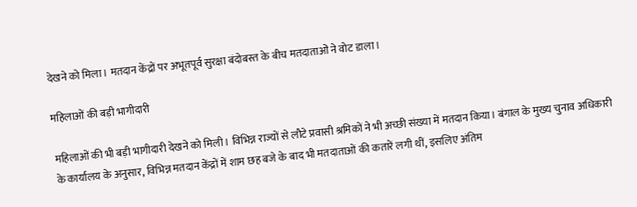देखने को मिला। मतदान केंद्रों पर अभूतपूर्व सुरक्षा बंदोबस्त के बीच मतदाताओं ने वोट डाला।

महिलाओं की बड़ी भागीदारी

महिलाओं की भी बड़ी भागीदारी देखने को मिली। विभिन्न राज्यों से लौटे प्रवासी श्रमिकों ने भी अच्छी संख्या में मतदान किया। बंगाल के मुख्य चुनाव अधिकारी के कार्यालय के अनुसार, विभिन्न मतदान केंद्रों में शाम छह बजे के बाद भी मतदाताओं की कतारें लगी थीं, इसलिए अंतिम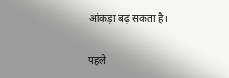आंकड़ा बढ़ सकता है।

पहले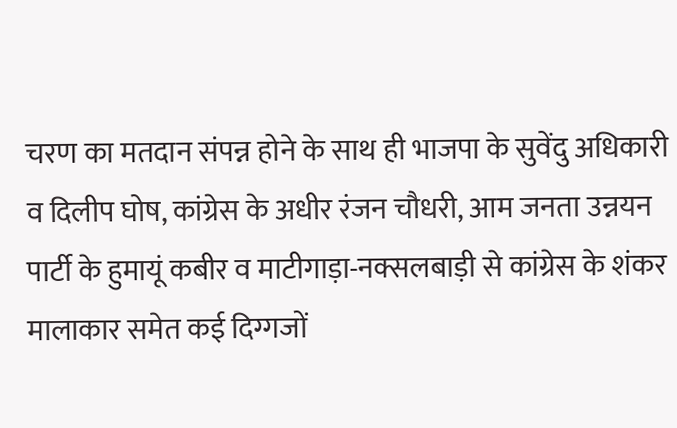चरण का मतदान संपन्न होने के साथ ही भाजपा के सुवेंदु अधिकारी व दिलीप घोष, कांग्रेस के अधीर रंजन चौधरी, आम जनता उन्नयन पार्टी के हुमायूं कबीर व माटीगाड़ा-नक्सलबाड़ी से कांग्रेस के शंकर मालाकार समेत कई दिग्गजों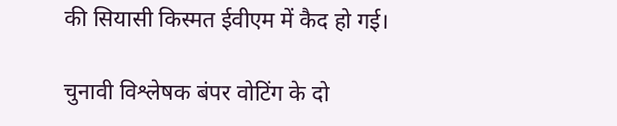की सियासी किस्मत ईवीएम में कैद हो गई।

चुनावी विश्लेषक बंपर वोटिंग के दो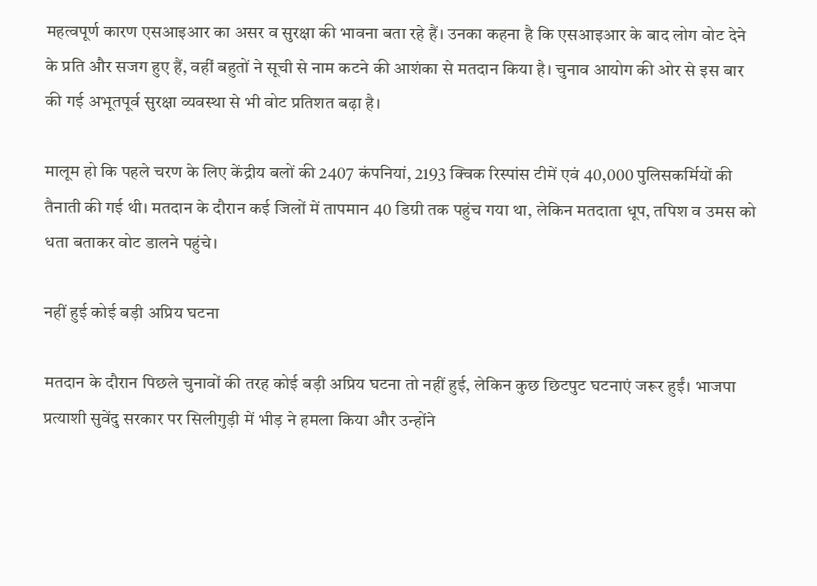महत्वपूर्ण कारण एसआइआर का असर व सुरक्षा की भावना बता रहे हैं। उनका कहना है कि एसआइआर के बाद लोग वोट देने के प्रति और सजग हुए हैं, वहीं बहुतों ने सूची से नाम कटने की आशंका से मतदान किया है। चुनाव आयोग की ओर से इस बार की गई अभूतपूर्व सुरक्षा व्यवस्था से भी वोट प्रतिशत बढ़ा है।

मालूम हो कि पहले चरण के लिए केंद्रीय बलों की 2407 कंपनियां, 2193 क्विक रिस्पांस टीमें एवं 40,000 पुलिसकर्मियों की तैनाती की गई थी। मतदान के दौरान कई जिलों में तापमान 40 डिग्री तक पहुंच गया था, लेकिन मतदाता धूप, तपिश व उमस को धता बताकर वोट डालने पहुंचे।

नहीं हुई कोई बड़ी अप्रिय घटना

मतदान के दौरान पिछले चुनावों की तरह कोई बड़ी अप्रिय घटना तो नहीं हुई, लेकिन कुछ छिटपुट घटनाएं जरूर हुईं। भाजपा प्रत्याशी सुवेंदु सरकार पर सिलीगुड़ी में भीड़ ने हमला किया और उन्होंने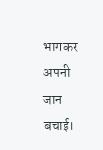भागकर अपनी जान बचाई।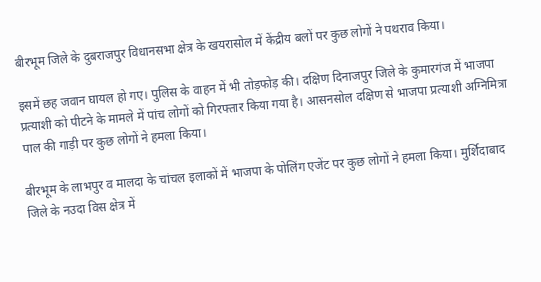बीरभूम जिले के दुबराजपुर विधानसभा क्षेत्र के खयरासोल में केंद्रीय बलों पर कुछ लोगों ने पथराव किया।

इसमें छह जवान घायल हो गए। पुलिस के वाहन में भी तोड़फोड़ की। दक्षिण दिनाजपुर जिले के कुमारगंज में भाजपा प्रत्याशी को पीटने के मामले में पांच लोगों को गिरफ्तार किया गया है। आसनसोल दक्षिण से भाजपा प्रत्याशी अग्निमित्रा पाल की गाड़ी पर कुछ लोगों ने हमला किया।

बीरभूम के लाभपुर व मालदा के चांचल इलाकों में भाजपा के पोलिंग एजेंट पर कुछ लोगों ने हमला किया। मुर्शिदाबाद जिले के नउदा विस क्षेत्र में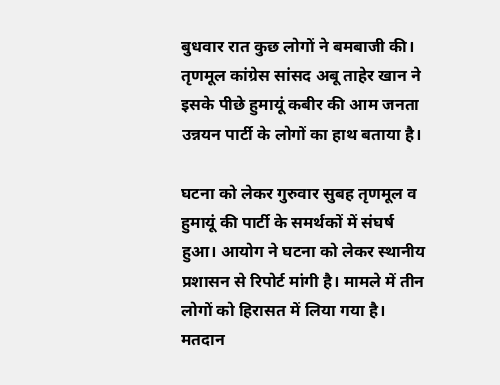बुधवार रात कुछ लोगों ने बमबाजी की। तृणमूल कांग्रेस सांसद अबू ताहेर खान ने इसके पीछे हुमायूं कबीर की आम जनता उन्नयन पार्टी के लोगों का हाथ बताया है।

घटना को लेकर गुरुवार सुबह तृणमूल व हुमायूं की पार्टी के समर्थकों में संघर्ष हुआ। आयोग ने घटना को लेकर स्थानीय प्रशासन से रिपोर्ट मांगी है। मामले में तीन लोगों को हिरासत में लिया गया है। मतदान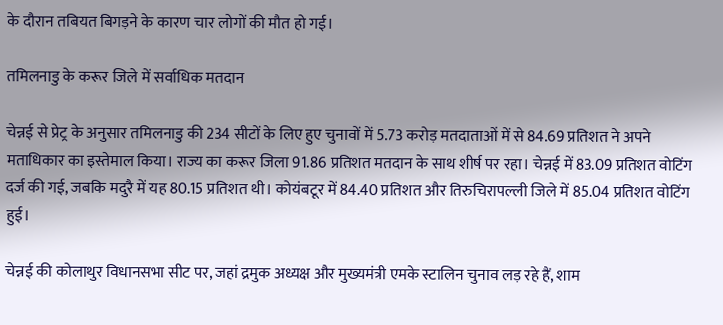के दौरान तबियत बिगड़ने के कारण चार लोगों की मौत हो गई।

तमिलनाडु के करूर जिले में सर्वाधिक मतदान

चेन्नई से प्रेट्र के अनुसार तमिलनाडु की 234 सीटों के लिए हुए चुनावों में 5.73 करोड़ मतदाताओं में से 84.69 प्रतिशत ने अपने मताधिकार का इस्तेमाल किया। राज्य का करूर जिला 91.86 प्रतिशत मतदान के साथ शीर्ष पर रहा। चेन्नई में 83.09 प्रतिशत वोटिंग दर्ज की गई, जबकि मदुरै में यह 80.15 प्रतिशत थी। कोयंबटूर में 84.40 प्रतिशत और तिरुचिरापल्ली जिले में 85.04 प्रतिशत वोटिंग हुई।

चेन्नई की कोलाथुर विधानसभा सीट पर, जहां द्रमुक अध्यक्ष और मुख्यमंत्री एमके स्टालिन चुनाव लड़ रहे हैं, शाम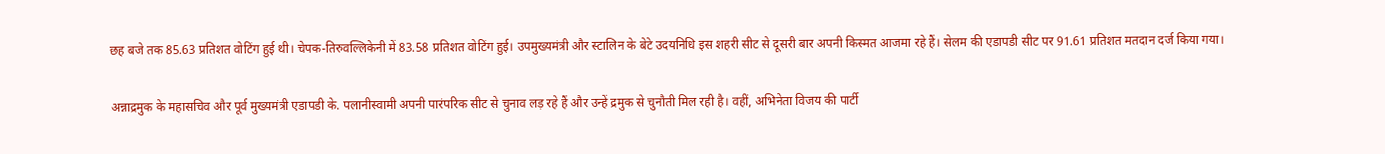छह बजे तक 85.63 प्रतिशत वोटिंग हुई थी। चेपक-तिरुवल्लिकेनी में 83.58 प्रतिशत वोटिंग हुई। उपमुख्यमंत्री और स्टालिन के बेटे उदयनिधि इस शहरी सीट से दूसरी बार अपनी किस्मत आजमा रहे हैं। सेलम की एडापडी सीट पर 91.61 प्रतिशत मतदान दर्ज किया गया।

अन्नाद्रमुक के महासचिव और पूर्व मुख्यमंत्री एडापडी के. पलानीस्वामी अपनी पारंपरिक सीट से चुनाव लड़ रहे हैं और उन्हें द्रमुक से चुनौती मिल रही है। वहीं, अभिनेता विजय की पार्टी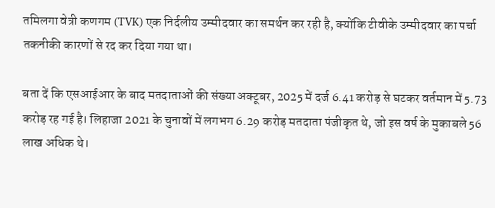तमिलगा वेत्री कणगम (TVK) एक निर्दलीय उम्मीदवार का समर्थन कर रही है, क्योंकि टीवीके उम्मीदवार का पर्चा तकनीकी कारणों से रद कर दिया गया था।

बता दें कि एसआईआर के बाद मतदाताओं की संख्या अक्टूबर, 2025 में दर्ज 6.41 करोड़ से घटकर वर्तमान में 5.73 करोड़ रह गई है। लिहाजा 2021 के चुनावों में लगभग 6.29 करोड़ मतदाता पंजीकृत थे, जो इस वर्ष के मुकाबले 56 लाख अधिक थे।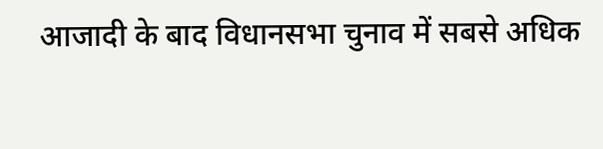आजादी के बाद विधानसभा चुनाव में सबसे अधिक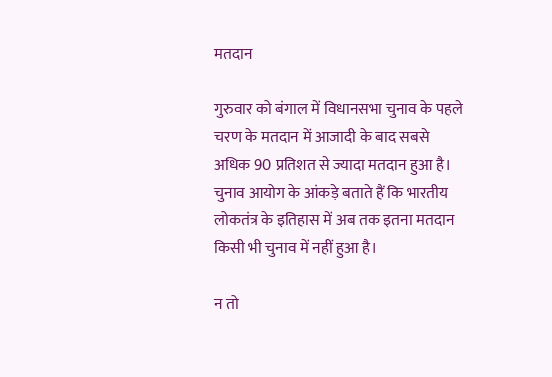मतदान

गुरुवार को बंगाल में विधानसभा चुनाव के पहले चरण के मतदान में आजादी के बाद सबसे अधिक 90 प्रतिशत से ज्यादा मतदान हुआ है। चुनाव आयोग के आंकड़े बताते हैं कि भारतीय लोकतंत्र के इतिहास में अब तक इतना मतदान किसी भी चुनाव में नहीं हुआ है।

न तो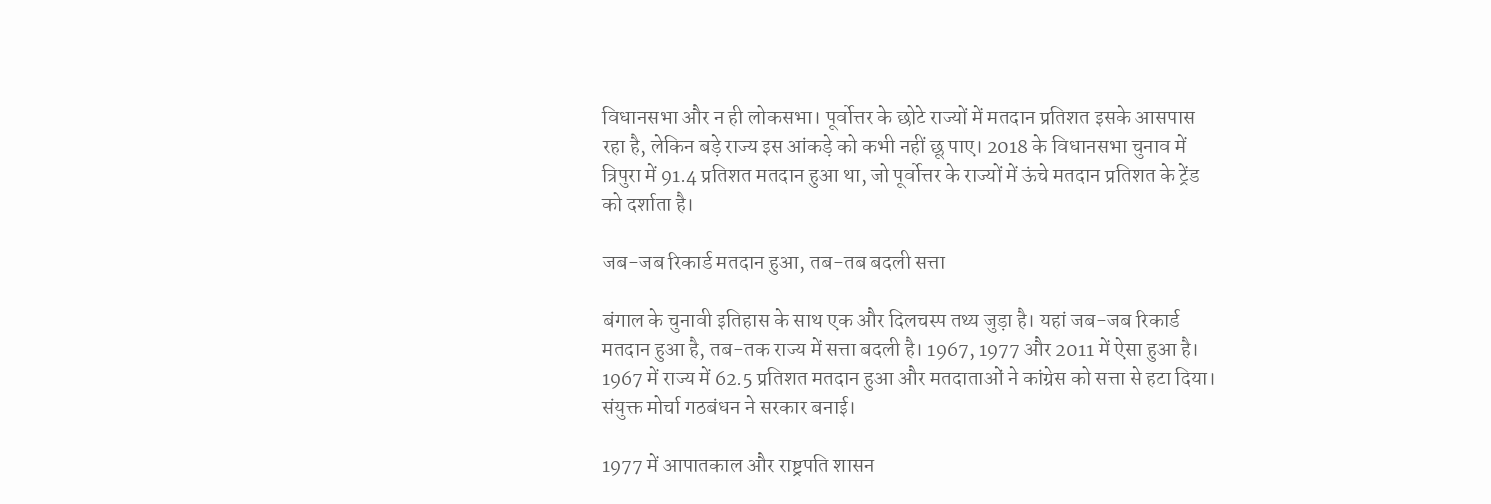विधानसभा और न ही लोकसभा। पूर्वोत्तर के छोटे राज्यों में मतदान प्रतिशत इसके आसपास रहा है, लेकिन बड़े राज्य इस आंकड़े को कभी नहीं छू पाए। 2018 के विधानसभा चुनाव में त्रिपुरा में 91.4 प्रतिशत मतदान हुआ था, जो पूर्वोत्तर के राज्यों में ऊंचे मतदान प्रतिशत के ट्रेंड को दर्शाता है।

जब-जब रिकार्ड मतदान हुआ, तब-तब बदली सत्ता

बंगाल के चुनावी इतिहास के साथ एक और दिलचस्प तथ्य जुड़ा है। यहां जब-जब रिकार्ड मतदान हुआ है, तब-तक राज्य में सत्ता बदली है। 1967, 1977 और 2011 में ऐसा हुआ है। 1967 में राज्य में 62.5 प्रतिशत मतदान हुआ और मतदाताओं ने कांग्रेस को सत्ता से हटा दिया। संयुक्त मोर्चा गठबंधन ने सरकार बनाई।

1977 में आपातकाल और राष्ट्रपति शासन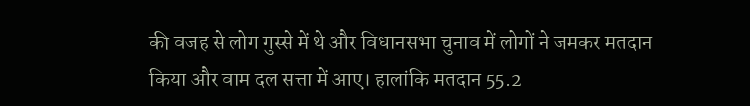की वजह से लोग गुस्से में थे और विधानसभा चुनाव में लोगों ने जमकर मतदान किया और वाम दल सत्ता में आए। हालांकि मतदान 55.2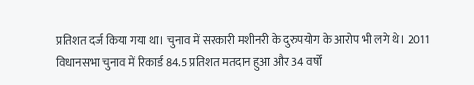प्रतिशत दर्ज किया गया था। चुनाव में सरकारी मशीनरी के दुरुपयोग के आरोप भी लगे थे। 2011 विधानसभा चुनाव में रिकार्ड 84.5 प्रतिशत मतदान हुआ और 34 वर्षों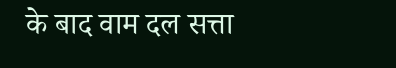के बाद वाम दल सत्ता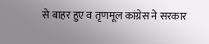से बाहर हुए व तृणमूल कांग्रेस ने सरकार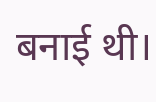बनाई थी।